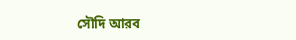সৌদি আরব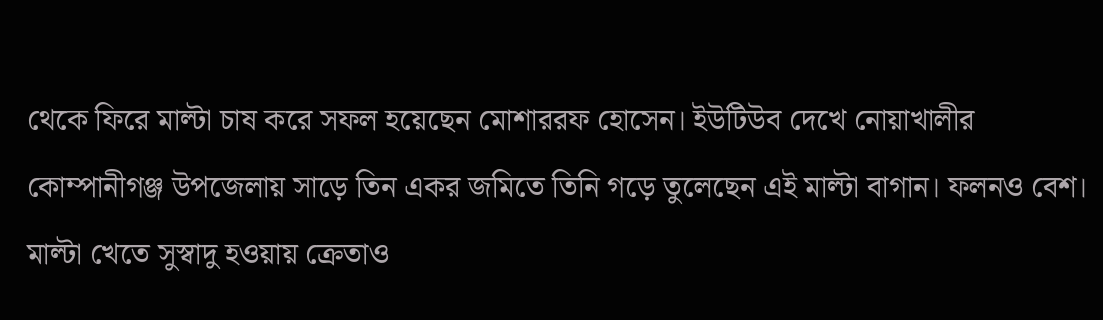থেকে ফিরে মাল্টা চাষ করে সফল হয়েছেন মোশাররফ হোসেন। ইউটিউব দেখে নোয়াখালীর কোম্পানীগঞ্জ উপজেলায় সাড়ে তিন একর জমিতে তিনি গড়ে তুলেছেন এই মাল্টা বাগান। ফলনও বেশ। মাল্টা খেতে সুস্বাদু হওয়ায় ক্রেতাও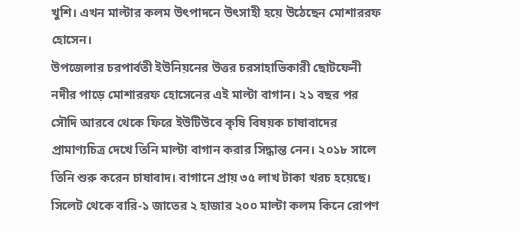খুশি। এখন মাল্টার কলম উৎপাদনে উৎসাহী হয়ে উঠেছেন মোশাররফ হোসেন।
উপজেলার চরপার্বতী ইউনিয়নের উত্তর চরসাহাভিকারী ছোটফেনী নদীর পাড়ে মোশাররফ হোসেনের এই মাল্টা বাগান। ২১ বছর পর সৌদি আরবে থেকে ফিরে ইউটিউবে কৃষি বিষয়ক চাষাবাদের প্রামাণ্যচিত্র দেখে তিনি মাল্টা বাগান করার সিদ্ধান্ত নেন। ২০১৮ সালে তিনি শুরু করেন চাষাবাদ। বাগানে প্রায় ৩৫ লাখ টাকা খরচ হয়েছে। সিলেট থেকে বারি-১ জাতের ২ হাজার ২০০ মাল্টা কলম কিনে রোপণ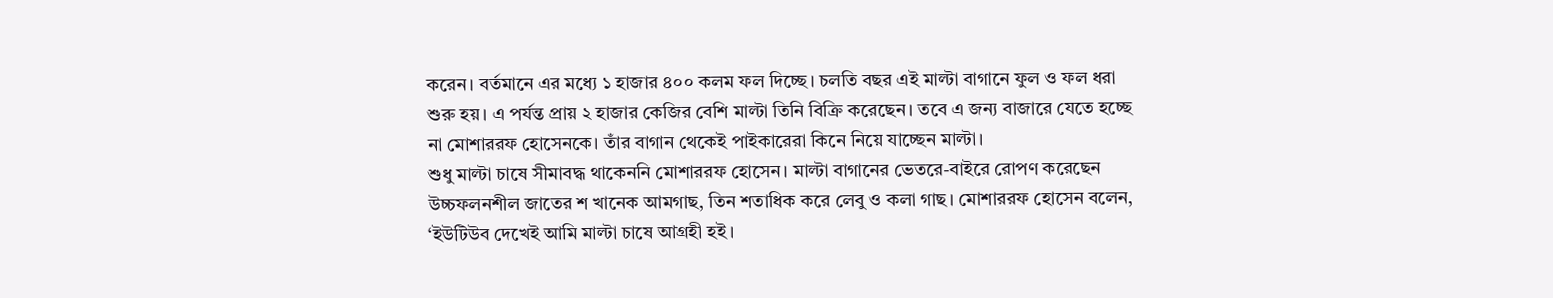করেন। বর্তমানে এর মধ্যে ১ হাজার ৪০০ কলম ফল দিচ্ছে। চলতি বছর এই মাল্টা বাগানে ফুল ও ফল ধরা শুরু হয়। এ পর্যন্ত প্রায় ২ হাজার কেজির বেশি মাল্টা তিনি বিক্রি করেছেন। তবে এ জন্য বাজারে যেতে হচ্ছে না মোশাররফ হোসেনকে। তাঁর বাগান থেকেই পাইকারেরা কিনে নিয়ে যাচ্ছেন মাল্টা।
শুধু মাল্টা চাষে সীমাবদ্ধ থাকেননি মোশাররফ হোসেন। মাল্টা বাগানের ভেতরে-বাইরে রোপণ করেছেন উচ্চফলনশীল জাতের শ খানেক আমগাছ, তিন শতাধিক করে লেবু ও কলা গাছ। মোশাররফ হোসেন বলেন, ‘ইউটিউব দেখেই আমি মাল্টা চাষে আগ্রহী হই।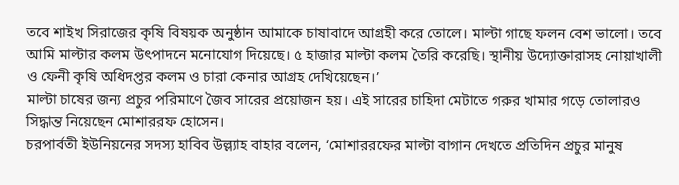তবে শাইখ সিরাজের কৃষি বিষয়ক অনুষ্ঠান আমাকে চাষাবাদে আগ্রহী করে তোলে। মাল্টা গাছে ফলন বেশ ভালো। তবে আমি মাল্টার কলম উৎপাদনে মনোযোগ দিয়েছে। ৫ হাজার মাল্টা কলম তৈরি করেছি। স্থানীয় উদ্যোক্তারাসহ নোয়াখালী ও ফেনী কৃষি অধিদপ্তর কলম ও চারা কেনার আগ্রহ দেখিয়েছেন।’
মাল্টা চাষের জন্য প্রচুর পরিমাণে জৈব সারের প্রয়োজন হয়। এই সারের চাহিদা মেটাতে গরুর খামার গড়ে তোলারও সিদ্ধান্ত নিয়েছেন মোশাররফ হোসেন।
চরপার্বতী ইউনিয়নের সদস্য হাবিব উল্ল্যাহ বাহার বলেন, ‘মোশাররফের মাল্টা বাগান দেখতে প্রতিদিন প্রচুর মানুষ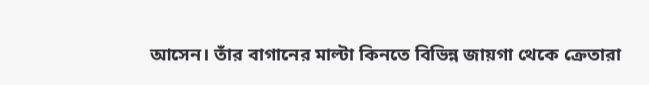আসেন। তাঁর বাগানের মাল্টা কিনতে বিভিন্ন জায়গা থেকে ক্রেতারা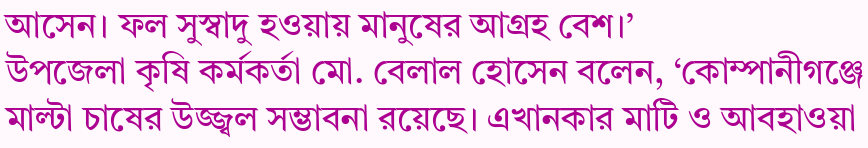আসেন। ফল সুস্বাদু হওয়ায় মানুষের আগ্রহ বেশ।’
উপজেলা কৃষি কর্মকর্তা মো. বেলাল হোসেন বলেন, ‘কোম্পানীগঞ্জে মাল্টা চাষের উজ্জ্বল সম্ভাবনা রয়েছে। এখানকার মাটি ও আবহাওয়া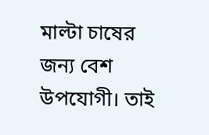মাল্টা চাষের জন্য বেশ উপযোগী। তাই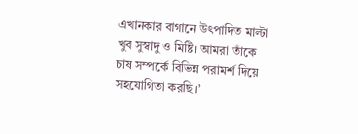এখানকার বাগানে উৎপাদিত মাল্টা খুব সুস্বাদু ও মিষ্টি। আমরা তাঁকে চাষ সম্পর্কে বিভিন্ন পরামর্শ দিয়ে সহযোগিতা করছি।’